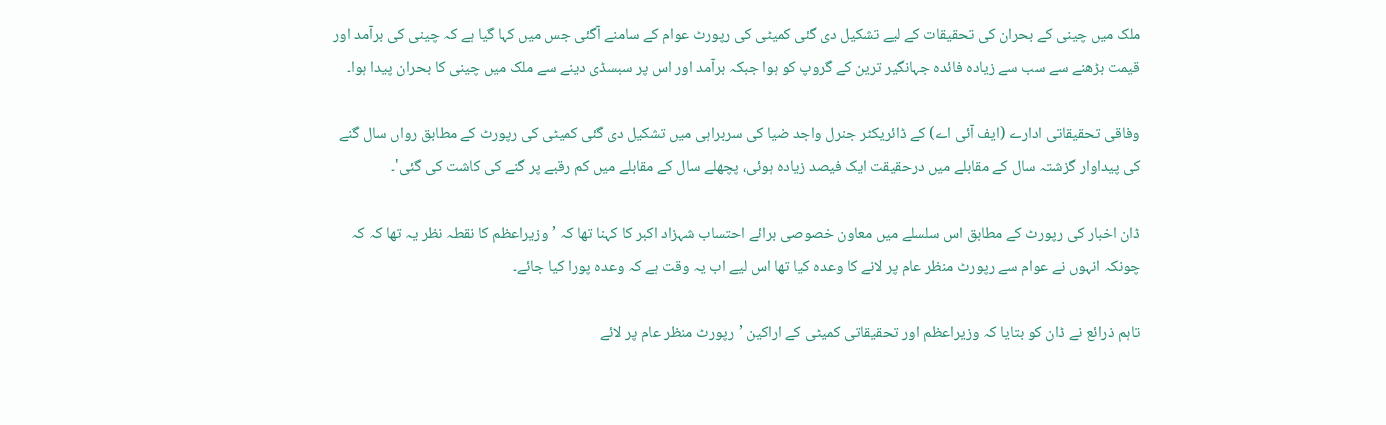ملک میں چینی کے بحران کی تحقیقات کے لیے تشکیل دی گئی کمیٹی کی رپورٹ عوام کے سامنے آگئی جس میں کہا گیا ہے کہ چینی کی برآمد اور قیمت بڑھنے سے سب سے زیادہ فائدہ جہانگیر ترین کے گروپ کو ہوا جبکہ برآمد اور اس پر سبسڈی دینے سے ملک میں چینی کا بحران پیدا ہوا۔

وفاقی تحقیقاتی ادارے (ایف آئی اے) کے ڈائریکٹر جنرل واجد ضیا کی سربراہی میں تشکیل دی گئی کمیٹی کی رپورٹ کے مطابق رواں سال گنے کی پیداوار گزشتہ سال کے مقابلے میں درحقیقت ایک فیصد زیادہ ہوئی، پچھلے سال کے مقابلے میں کم رقبے پر گنے کی کاشت کی گئی'۔

ڈان اخبار کی رپورٹ کے مطابق اس سلسلے میں معاون خصوصی برائے احتساب شہزاد اکبر کا کہنا تھا کہ ’وزیراعظم کا نقطہ نظر یہ تھا کہ کہ چونکہ انہوں نے عوام سے رپورٹ منظر عام پر لانے کا وعدہ کیا تھا اس لیے اب یہ وقت ہے کہ وعدہ پورا کیا جائے۔

تاہم ذرائع نے ڈان کو بتایا کہ وزیراعظم اور تحقیقاتی کمیٹی کے اراکین ’رپورٹ منظر عام پر لائے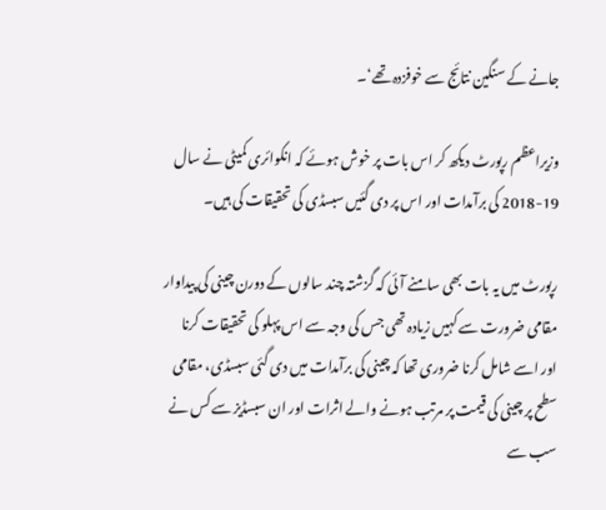جانے کے سنگین نتائج سے خوفزدہ تھے‘۔

وزیراعظم رپورٹ دیکھ کر اس بات پر خوش ہوئے کہ انکوائری کمیٹی نے سال 19-2018 کی برآمدات اور اس پر دی گئیں سبسڈی کی تحقیقات کی ہیں۔

رپورٹ میں یہ بات بھی سامنے آئی کہ گزشتہ چند سالوں کے دورن چینی کی پیداوار مقامی ضرورت سے کہیں زیادہ تھی جس کی وجہ سے اس پہلو کی تحقیقات کرنا اور اسے شامل کرنا ضروری تھا کہ چینی کی برآمدات میں دی گئی سبسڈی، مقامی سطح پر چینی کی قیمت پر مرتب ہونے والے اثرات اور ان سبسڈیز سے کس نے سب سے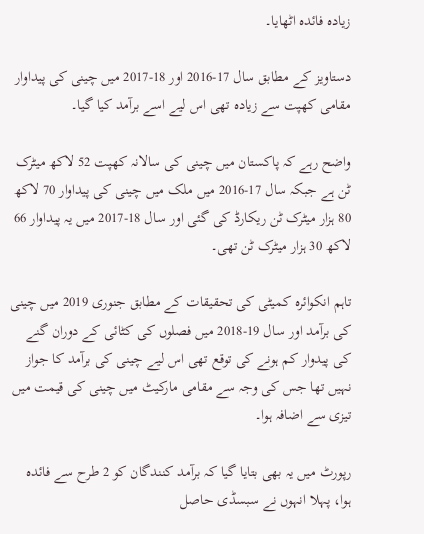زیادہ فائدہ اٹھایا۔

دستاویز کے مطابق سال 17-2016 اور 18-2017 میں چینی کی پیداوار مقامی کھپت سے زیادہ تھی اس لیے اسے برآمد کیا گیا۔

واضح رہے کہ پاکستان میں چینی کی سالانہ کھپت 52 لاکھ میٹرک ٹن ہے جبکہ سال 17-2016 میں ملک میں چینی کی پیداوار 70 لاکھ 80 ہزار میٹرک ٹن ریکارڈ کی گئی اور سال 18-2017 میں یہ پیداوار 66 لاکھ 30 ہزار میٹرک ٹن تھی۔

تاہم انکوائرہ کمیٹی کی تحقیقات کے مطابق جنوری 2019 میں چینی کی برآمد اور سال 19-2018 میں فصلوں کی کٹائی کے دوران گنے کی پیدوار کم ہونے کی توقع تھی اس لیے چینی کی برآمد کا جواز نہیں تھا جس کی وجہ سے مقامی مارکیٹ میں چینی کی قیمت میں تیزی سے اضافہ ہوا۔

رپورٹ میں یہ بھی بتایا گیا کہ برآمد کنندگان کو 2 طرح سے فائدہ ہوا، پہلا انہوں نے سبسڈی حاصل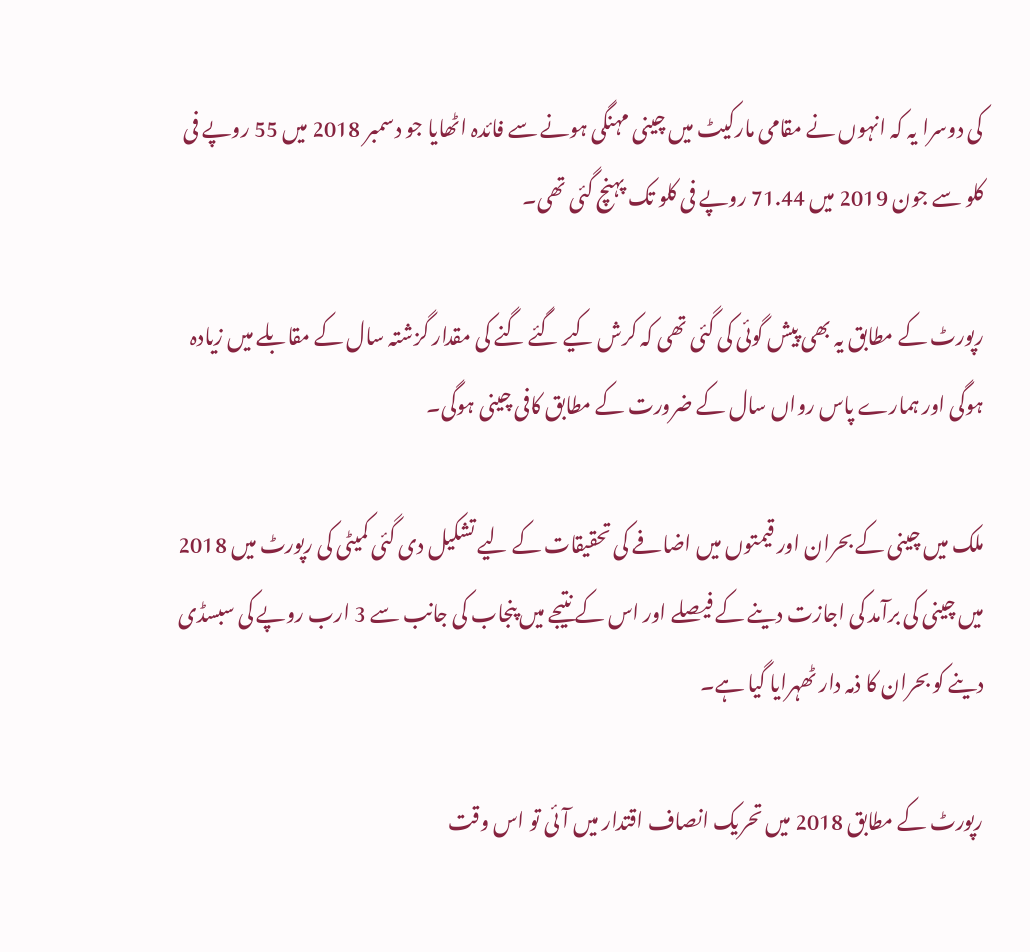کی دوسرا یہ کہ انہوں نے مقامی مارکیٹ میں چینی مہنگی ہونے سے فائدہ اٹھایا جو دسمبر 2018 میں 55 روپے فی کلو سے جون 2019 میں 71.44 روپے فی کلو تک پہنچ گئی تھی۔

رپورٹ کے مطابق یہ بھی پیش گوئی کی گئی تھی کہ کرش کیے گئے گنے کی مقدار گزشتہ سال کے مقابلے میں زیادہ ہوگی اور ہمارے پاس رواں سال کے ضرورت کے مطابق کافی چینی ہوگی۔

ملک میں چینی کے بحران اور قیمتوں میں اضافے کی تحقیقات کے لیے تشکیل دی گئی کمیٹی کی رپورٹ میں 2018 میں چینی کی برآمد کی اجازت دینے کے فیصلے اور اس کے نتیجے میں پنجاب کی جانب سے 3 ارب روپے کی سبسڈی دینے کو بحران کا ذمہ دار ٹھہرایا گیا ہے۔

رپورٹ کے مطابق 2018 میں تحریک انصاف اقتدار میں آئی تو اس وقت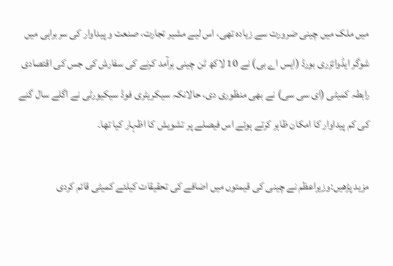میں ملک میں چینی ضرورت سے زیادہ تھی، اس لیے مشیر تجارت، صنعت و پیداوار کی سربراہی میں شوگر ایڈوائزری بورڈ (ایس اے بی) نے 10 لاکھ ٹن چینی برآمد کرنے کی سفارش کی جس کی اقتصادی رابطہ کمیٹی (ای سی سی) نے بھی منظوری دی، حالانکہ سیکریٹری فوڈ سیکیورٹی نے اگلے سال گنے کی کم پیداوار کا امکان ظاہر کرتے ہوئے اس فیصلے پر تشویش کا اظہار کیا تھا۔

مزید پڑھیں:وزیراعظم نے چینی کی قیمتوں میں اضافے کی تحقیقات کیلئے کمیٹی قائم کردی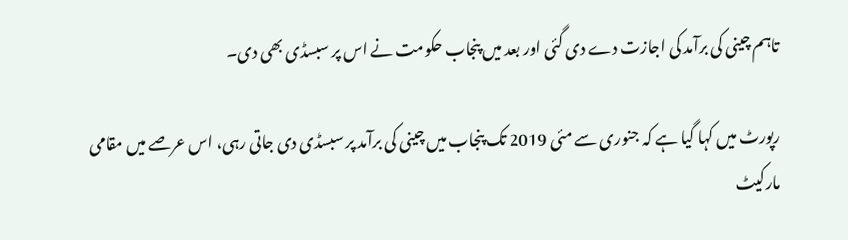تاہم چینی کی برآمد کی اجازت دے دی گئی اور بعد میں پنجاب حکومت نے اس پر سبسڈی بھی دی۔

رپورٹ میں کہا گیا ہے کہ جنوری سے مئی 2019 تک پنجاب میں چینی کی برآمد پر سبسڈی دی جاتی رہی، اس عرصے میں مقامی مارکیٹ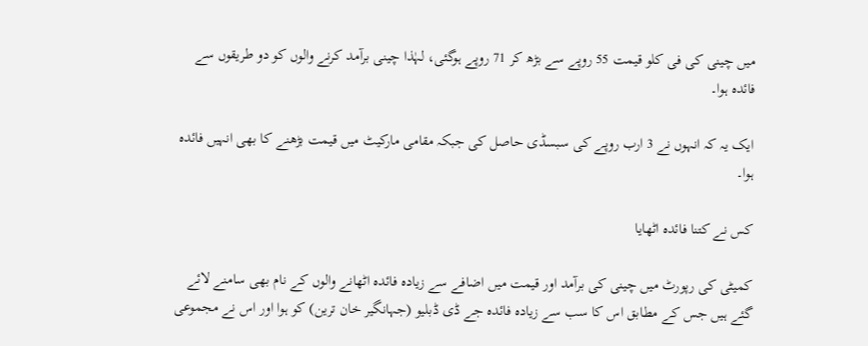میں چینی کی فی کلو قیمت 55 روپے سے بڑھ کر 71 روپے ہوگئی، لہٰذا چینی برآمد کرنے والوں کو دو طریقوں سے فائدہ ہوا۔

ایک یہ کہ انہوں نے 3 ارب روپے کی سبسڈی حاصل کی جبکہ مقامی مارکیٹ میں قیمت بڑھنے کا بھی انہیں فائدہ ہوا۔

کس نے کتنا فائدہ اٹھایا

کمیٹی کی رپورٹ میں چینی کی برآمد اور قیمت میں اضافے سے زیادہ فائدہ اٹھانے والوں کے نام بھی سامنے لائے گئے ہیں جس کے مطابق اس کا سب سے زیادہ فائدہ جے ڈی ڈبلیو (جہانگیر خان ترین) کو ہوا اور اس نے مجموعی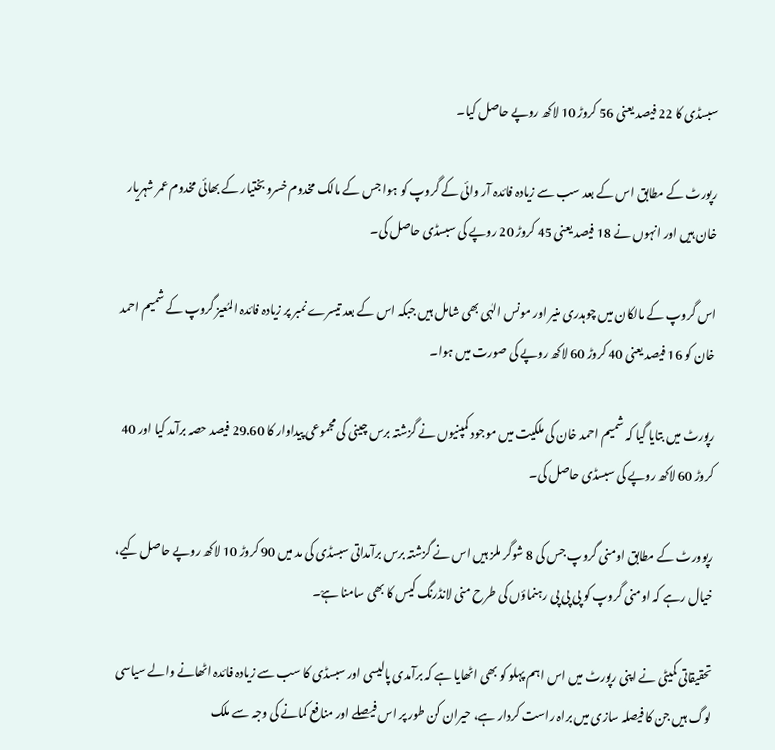سبسڈی کا 22 فیصد یعنی 56 کروڑ 10 لاکھ روپے حاصل کیا۔

رپورٹ کے مطابق اس کے بعد سب سے زیادہ فائدہ آر وائی کے گروپ کو ہوا جس کے مالک مخدوم خسرو بختیار کے بھائی مخدوم عمر شہریار خان ہیں اور انہوں نے 18 فیصد یعنی 45 کروڑ 20 روپے کی سبسڈی حاصل کی۔

اس گروپ کے مالکان میں چوہدری منیر اور مونس الہٰی بھی شامل ہیں جبکہ اس کے بعد تیسرے نمبر پر زیادہ فائدہ المُعیز گروپ کے شمیم احمد خان کو 16 فیصد یعنی 40 کروڑ 60 لاکھ روپے کی صورت میں ہوا۔

رپورٹ میں بتایا گیا کہ شمیم احمد خان کی ملکیت میں موجود کمپنیوں نے گزشتہ برس چینی کی مجموعی پیداوار کا 29.60 فیصد حصہ برآمد کیا اور 40 کروڑ 60 لاکھ روپے کی سبسڈی حاصل کی۔

رپوورٹ کے مطابق اومنی گروپ جس کی 8 شوگر ملز ہیں اس نے گزشتہ برس برآمداتی سبسڈی کی مد میں 90 کروڑ 10 لاکھ روپے حاصل کیے، خیال رہے کہ اومنی گروپ کو پی پی پی رہنماؤں کی طرح منی لانڈرنگ کیس کا بھی سامنا ہےْ۔

تحقیقاتی کمیٹی نے اپنی رپورٹ میں اس اہم پہلو کو بھی اٹھایا ہے کہ برآمدی پالیسی اور سبسڈی کا سب سے زیادہ فائدہ اٹھانے والے سیاسی لوگ ہیں جن کا فیصلہ سازی میں براہ راست کردار ہے، حیران کن طور پر اس فیصلے اور منافع کمانے کی وجہ سے ملک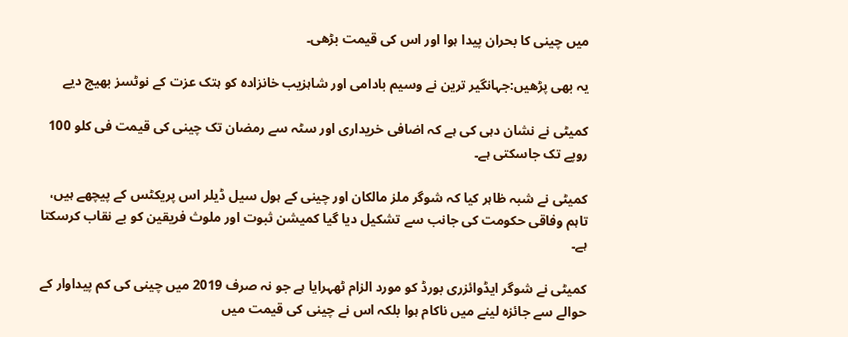میں چینی کا بحران پیدا ہوا اور اس کی قیمت بڑھی۔

یہ بھی پڑھیں:جہانگیر ترین نے وسیم بادامی اور شاہزیب خانزادہ کو ہتک عزت کے نوٹسز بھیج دیے

کمیٹی نے نشان دہی کی ہے کہ اضافی خریداری اور سٹہ سے رمضان تک چینی کی قیمت فی کلو 100 روپے تک جاسکتی ہے۔

کمیٹی نے شبہ ظاہر کیا کہ شوگر ملز مالکان اور چینی کے ہول سیل ڈیلر اس پریکٹس کے پیچھے ہیں، تاہم وفاقی حکومت کی جانب سے تشکیل دیا گیا کمیشن ثبوت اور ملوث فریقین کو بے نقاب کرسکتا ہے۔

کمیٹی نے شوگر ایڈوائزری بورڈ کو مورد الزام ٹھہرایا ہے جو نہ صرف 2019 میں چینی کی کم پیداوار کے حوالے سے جائزہ لینے میں ناکام ہوا بلکہ اس نے چینی کی قیمت میں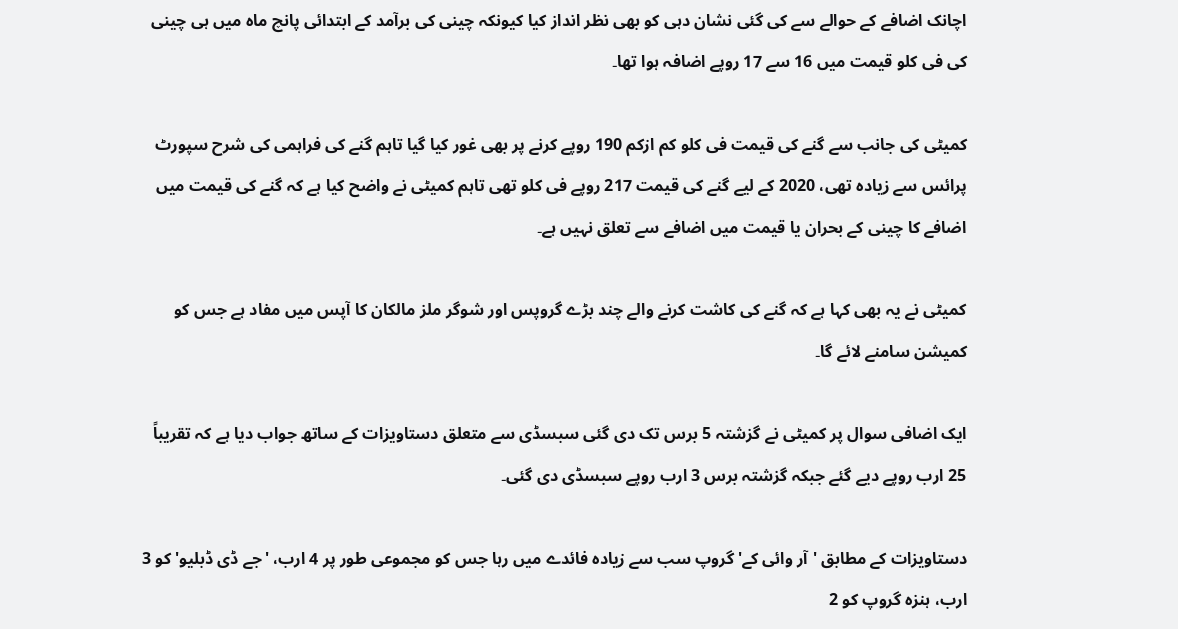اچانک اضافے کے حوالے سے کی گئی نشان دہی کو بھی نظر انداز کیا کیونکہ چینی کی برآمد کے ابتدائی پانچ ماہ میں ہی چینی کی فی کلو قیمت میں 16 سے 17 روپے اضافہ ہوا تھا۔

کمیٹی کی جانب سے گنے کی قیمت فی کلو کم ازکم 190 روپے کرنے پر بھی غور کیا گیا تاہم گنے کی فراہمی کی شرح سپورٹ پرائس سے زیادہ تھی، 2020 کے لیے گنے کی قیمت 217 روپے فی کلو تھی تاہم کمیٹی نے واضح کیا ہے کہ گنے کی قیمت میں اضافے کا چینی کے بحران یا قیمت میں اضافے سے تعلق نہیں ہے۔

کمیٹی نے یہ بھی کہا ہے کہ گنے کی کاشت کرنے والے چند بڑے گروپس اور شوگر ملز مالکان کا آپس میں مفاد ہے جس کو کمیشن سامنے لائے گا۔

ایک اضافی سوال پر کمیٹی نے گزشتہ 5 برس تک دی گئی سبسڈی سے متعلق دستاویزات کے ساتھ جواب دیا ہے کہ تقریباً 25 ارب روپے دیے گئے جبکہ گزشتہ برس 3 ارب روپے سبسڈی دی گئی۔

دستاویزات کے مطابق 'آر وائی کے' گروپ سب سے زیادہ فائدے میں رہا جس کو مجموعی طور پر 4 ارب، 'جے ڈی ڈبلیو' کو 3 ارب، ہنزہ گروپ کو 2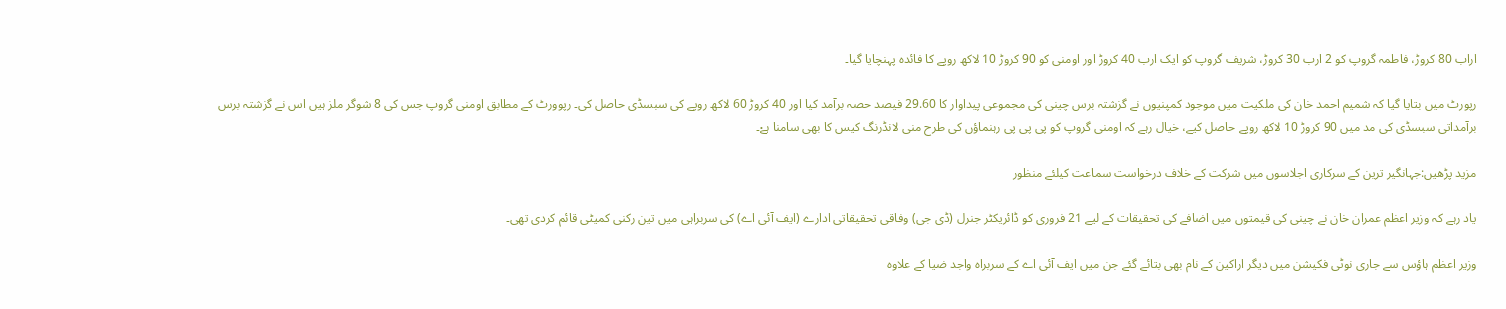اراب 80 کروڑ، فاطمہ گروپ کو 2 ارب 30 کروڑ، شریف گروپ کو ایک ارب 40 کروڑ اور اومنی کو 90 کروڑ 10 لاکھ روپے کا فائدہ پہنچایا گیا۔

رپورٹ میں بتایا گیا کہ شمیم احمد خان کی ملکیت میں موجود کمپنیوں نے گزشتہ برس چینی کی مجموعی پیداوار کا 29.60 فیصد حصہ برآمد کیا اور 40 کروڑ 60 لاکھ روپے کی سبسڈی حاصل کی۔ رپوورٹ کے مطابق اومنی گروپ جس کی 8 شوگر ملز ہیں اس نے گزشتہ برس برآمداتی سبسڈی کی مد میں 90 کروڑ 10 لاکھ روپے حاصل کیے، خیال رہے کہ اومنی گروپ کو پی پی پی رہنماؤں کی طرح منی لانڈرنگ کیس کا بھی سامنا ہےْ۔

مزید پڑھیں:جہانگیر ترین کے سرکاری اجلاسوں میں شرکت کے خلاف درخواست سماعت کیلئے منظور

یاد رہے کہ وزیر اعظم عمران خان نے چینی کی قیمتوں میں اضافے کی تحقیقات کے لیے 21 فروری کو ڈائریکٹر جنرل (ڈی جی) وفاقی تحقیقاتی ادارے (ایف آئی اے) کی سربراہی میں تین رکنی کمیٹی قائم کردی تھی۔

وزیر اعظم ہاؤس سے جاری نوٹی فکیشن میں دیگر اراکین کے نام بھی بتائے گئے جن میں ایف آئی اے کے سربراہ واجد ضیا کے علاوہ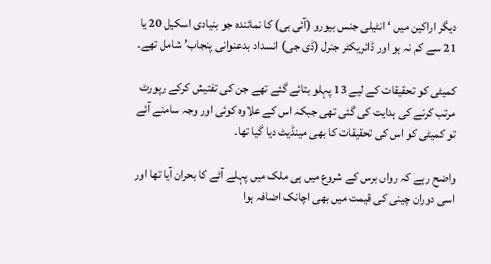دیگر اراکین میں ‘انٹیلی جنس بیورو (آئی بی) کا نمائندہ جو بنیادی اسکیل 20 یا 21 سے کم نہ ہو اور ڈائریکٹر جنرل (ڈی جی) انسداد بدعنوانی پنجاب’ شامل تھے۔

کمیٹی کو تحقیقات کے لیے 13 پہلو بتائے گئے تھے جن کی تفتیش کرکے رپورٹ مرتب کرنے کی ہدایت کی گئی تھی جبکہ اس کے علاوہ کوئی اور وجہ سامنے آئے تو کمیٹی کو اس کی تحقیقات کا بھی مینڈیٹ دیا گیا تھا۔

واضح رہے کہ رواں برس کے شروع میں ہی ملک میں پہلے آٹے کا بحران آیا تھا اور اسی دوران چینی کی قیمت میں بھی اچانک اضافہ ہوا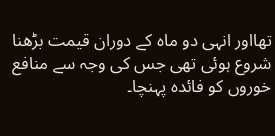تھااور انہی دو ماہ کے دوران قیمت بڑھنا شروع ہوئی تھی جس کی وجہ سے منافع خوروں کو فائدہ پہنچا۔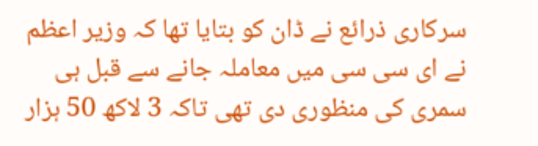سرکاری ذرائع نے ڈان کو بتایا تھا کہ وزیر اعظم نے ای سی سی میں معاملہ جانے سے قبل ہی سمری کی منظوری دی تھی تاکہ 3 لاکھ 50 ہزار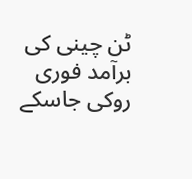ٹن چینی کی برآمد فوری روکی جاسکے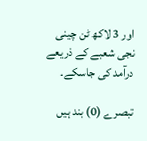اور 3 لاکھ ٹن چینی نجی شعبے کے ذریعے درآمد کی جاسکے۔

تبصرے (0) بند ہیں